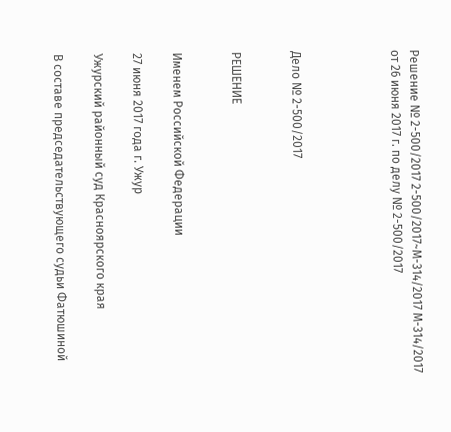Решение № 2-500/2017 2-500/2017~М-314/2017 М-314/2017 от 26 июня 2017 г. по делу № 2-500/2017




Дело № 2-500/2017


РЕШЕНИЕ


Именем Российской Федерации

27 июня 2017 года г. Ужур

Ужурский районный суд Красноярского края

В составе председательствующего судьи Фатюшиной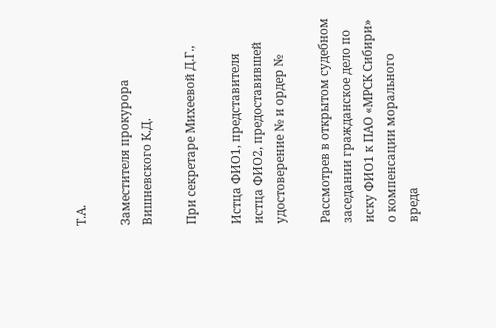Т.А.

Заместителя прокурора Вишневского К.Д.

При секретаре Михеевой Д.Г.,

Истца ФИО1, представителя истца ФИО2, предоставившей удостоверение № и ордер №

Рассмотрев в открытом судебном заседании гражданское дело по иску ФИО1 к ПАО «МРСК Сибири» о компенсации морального вреда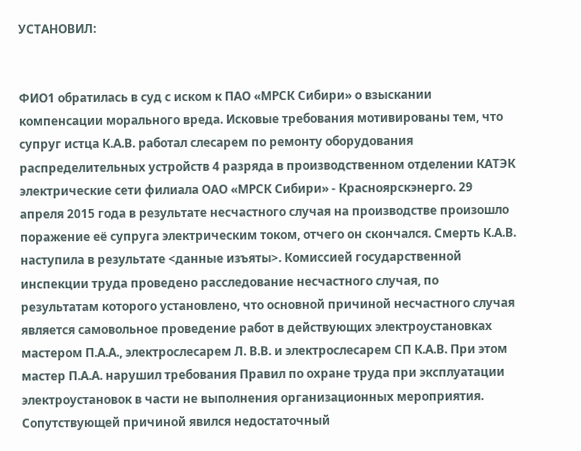УСТАНОВИЛ:


ФИО1 обратилась в суд с иском к ПАО «МРСК Сибири» о взыскании компенсации морального вреда. Исковые требования мотивированы тем, что супруг истца К.А.В. работал слесарем по ремонту оборудования распределительных устройств 4 разряда в производственном отделении КАТЭК электрические сети филиала ОАО «МРСК Сибири» - Красноярскэнерго. 29 апреля 2015 года в результате несчастного случая на производстве произошло поражение её супруга электрическим током, отчего он скончался. Смерть К.А.В. наступила в результате <данные изъяты>. Комиссией государственной инспекции труда проведено расследование несчастного случая, по результатам которого установлено, что основной причиной несчастного случая является самовольное проведение работ в действующих электроустановках мастером П.А.А., электрослесарем Л. В.В. и электрослесарем СП К.А.В. При этом мастер П.А.А. нарушил требования Правил по охране труда при эксплуатации электроустановок в части не выполнения организационных мероприятия. Сопутствующей причиной явился недостаточный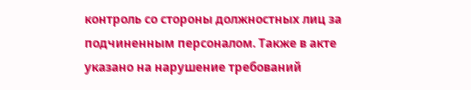контроль со стороны должностных лиц за подчиненным персоналом. Также в акте указано на нарушение требований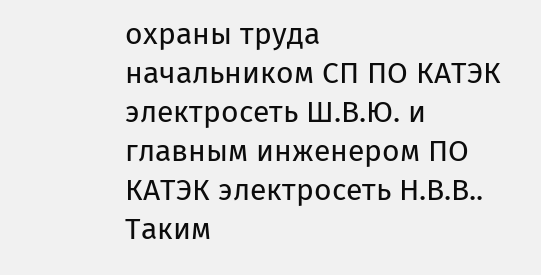охраны труда начальником СП ПО КАТЭК электросеть Ш.В.Ю. и главным инженером ПО КАТЭК электросеть Н.В.В.. Таким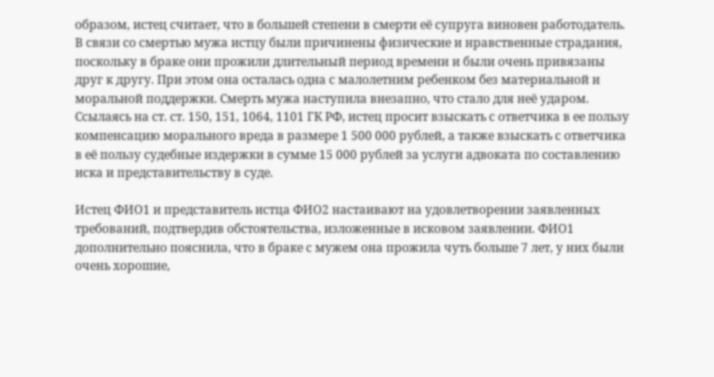образом, истец считает, что в большей степени в смерти её супруга виновен работодатель. В связи со смертью мужа истцу были причинены физические и нравственные страдания, поскольку в браке они прожили длительный период времени и были очень привязаны друг к другу. При этом она осталась одна с малолетним ребенком без материальной и моральной поддержки. Смерть мужа наступила внезапно, что стало для неё ударом. Ссылаясь на ст. ст. 150, 151, 1064, 1101 ГК РФ, истец просит взыскать с ответчика в ее пользу компенсацию морального вреда в размере 1 500 000 рублей, а также взыскать с ответчика в её пользу судебные издержки в сумме 15 000 рублей за услуги адвоката по составлению иска и представительству в суде.

Истец ФИО1 и представитель истца ФИО2 настаивают на удовлетворении заявленных требований, подтвердив обстоятельства, изложенные в исковом заявлении. ФИО1 дополнительно пояснила, что в браке с мужем она прожила чуть больше 7 лет, у них были очень хорошие,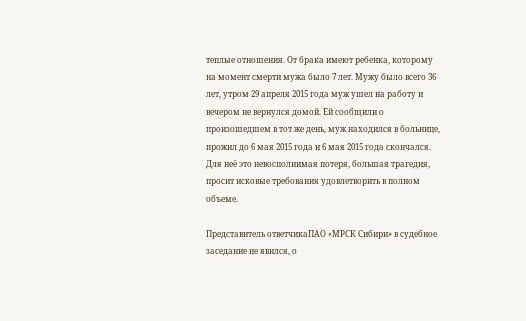теплые отношения. От брака имеют ребенка, которому на момент смерти мужа было 7 лет. Мужу было всего 36 лет, утром 29 апреля 2015 года муж ушел на работу и вечером не вернулся домой. Ей сообщили о произошедшем в тот же день, муж находился в больнице, прожил до 6 мая 2015 года и 6 мая 2015 года скончался. Для неё это невосполнимая потеря, большая трагедия, просит исковые требования удовлетворить в полном объеме.

Представитель ответчикаПАО «МРСК Сибири» в судебное заседание не явился, о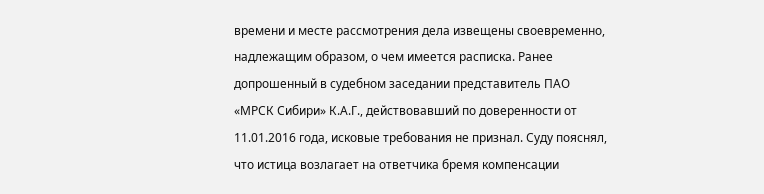времени и месте рассмотрения дела извещены своевременно, надлежащим образом, о чем имеется расписка. Ранее допрошенный в судебном заседании представитель ПАО «МРСК Сибири» К.А.Г., действовавший по доверенности от 11.01.2016 года, исковые требования не признал. Суду пояснял, что истица возлагает на ответчика бремя компенсации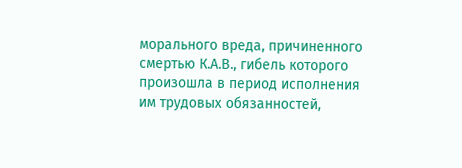морального вреда, причиненного смертью К.А.В., гибель которого произошла в период исполнения им трудовых обязанностей,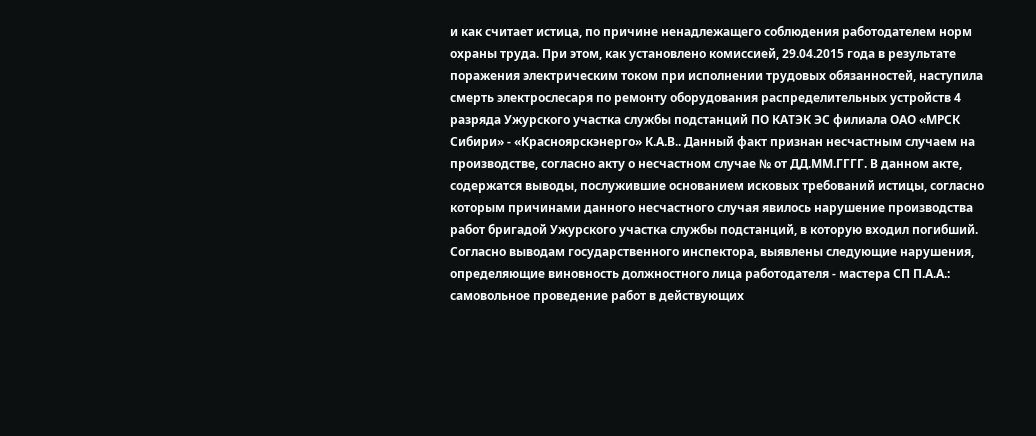и как считает истица, по причине ненадлежащего соблюдения работодателем норм охраны труда. При этом, как установлено комиссией, 29.04.2015 года в результате поражения электрическим током при исполнении трудовых обязанностей, наступила смерть электрослесаря по ремонту оборудования распределительных устройств 4 разряда Ужурского участка службы подстанций ПО КАТЭК ЭС филиала ОАО «МРСК Сибири» - «Красноярскэнерго» К.А.В.. Данный факт признан несчастным случаем на производстве, согласно акту о несчастном случае № от ДД.ММ.ГГГГ. В данном акте, содержатся выводы, послужившие основанием исковых требований истицы, согласно которым причинами данного несчастного случая явилось нарушение производства работ бригадой Ужурского участка службы подстанций, в которую входил погибший. Согласно выводам государственного инспектора, выявлены следующие нарушения, определяющие виновность должностного лица работодателя - мастера СП П.А.А.: самовольное проведение работ в действующих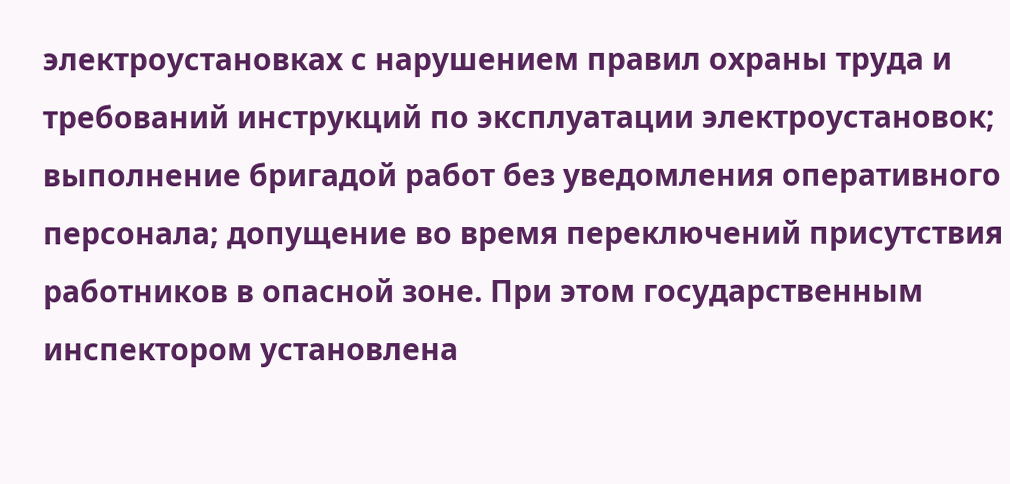электроустановках с нарушением правил охраны труда и требований инструкций по эксплуатации электроустановок; выполнение бригадой работ без уведомления оперативного персонала; допущение во время переключений присутствия работников в опасной зоне. При этом государственным инспектором установлена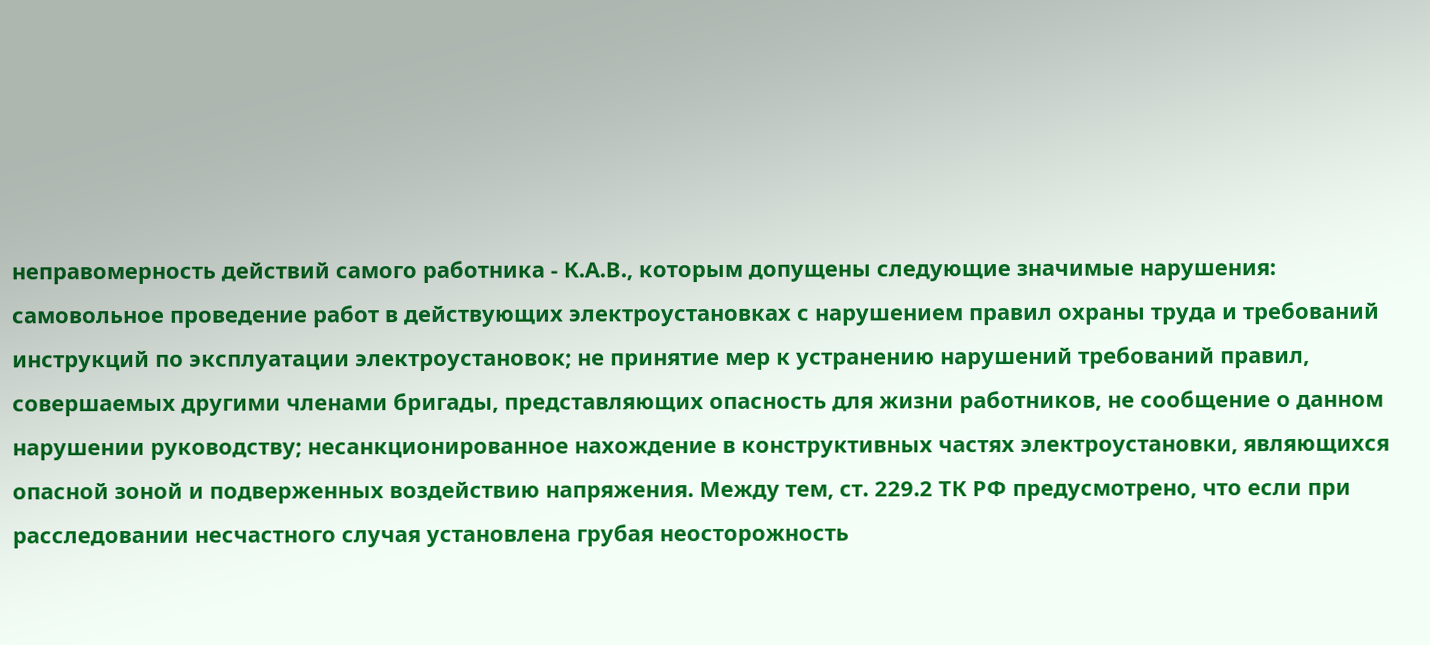неправомерность действий самого работника - К.А.В., которым допущены следующие значимые нарушения: самовольное проведение работ в действующих электроустановках с нарушением правил охраны труда и требований инструкций по эксплуатации электроустановок; не принятие мер к устранению нарушений требований правил, совершаемых другими членами бригады, представляющих опасность для жизни работников, не сообщение о данном нарушении руководству; несанкционированное нахождение в конструктивных частях электроустановки, являющихся опасной зоной и подверженных воздействию напряжения. Между тем, ст. 229.2 ТК РФ предусмотрено, что если при расследовании несчастного случая установлена грубая неосторожность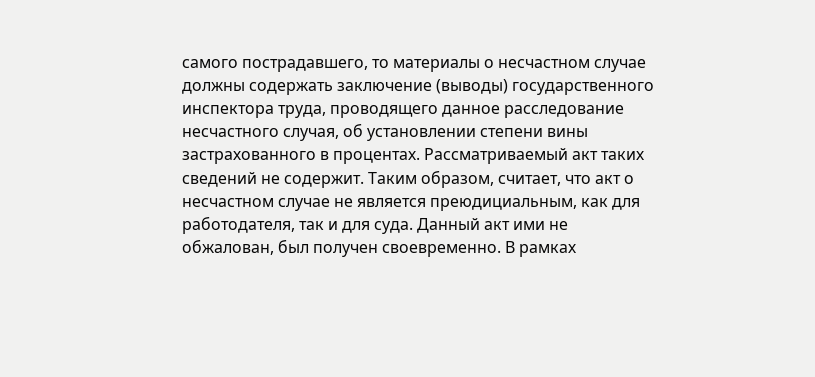самого пострадавшего, то материалы о несчастном случае должны содержать заключение (выводы) государственного инспектора труда, проводящего данное расследование несчастного случая, об установлении степени вины застрахованного в процентах. Рассматриваемый акт таких сведений не содержит. Таким образом, считает, что акт о несчастном случае не является преюдициальным, как для работодателя, так и для суда. Данный акт ими не обжалован, был получен своевременно. В рамках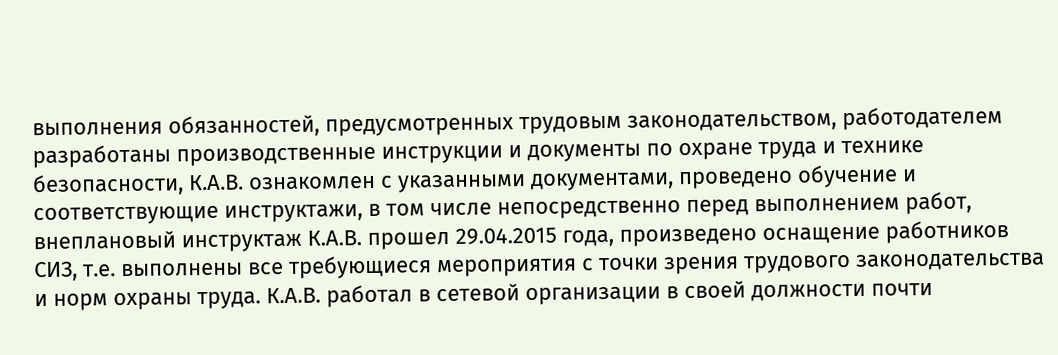выполнения обязанностей, предусмотренных трудовым законодательством, работодателем разработаны производственные инструкции и документы по охране труда и технике безопасности, К.А.В. ознакомлен с указанными документами, проведено обучение и соответствующие инструктажи, в том числе непосредственно перед выполнением работ, внеплановый инструктаж К.А.В. прошел 29.04.2015 года, произведено оснащение работников СИЗ, т.е. выполнены все требующиеся мероприятия с точки зрения трудового законодательства и норм охраны труда. К.А.В. работал в сетевой организации в своей должности почти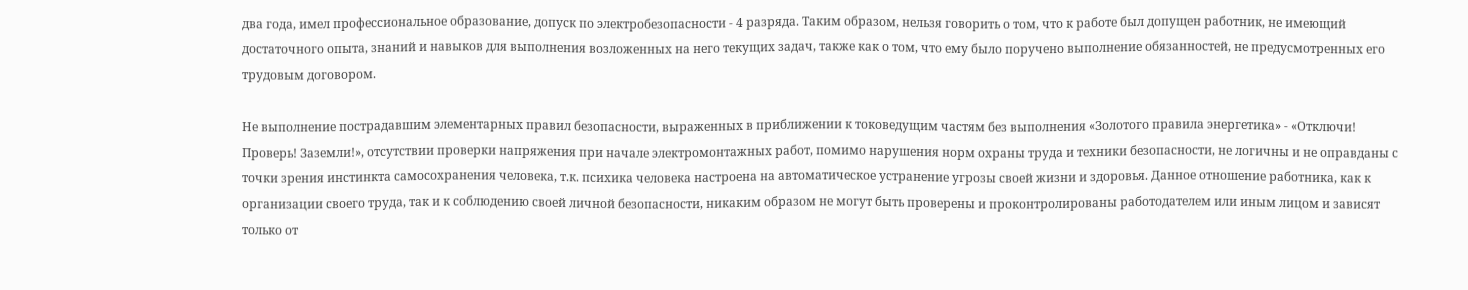два года, имел профессиональное образование, допуск по электробезопасности - 4 разряда. Таким образом, нельзя говорить о том, что к работе был допущен работник, не имеющий достаточного опыта, знаний и навыков для выполнения возложенных на него текущих задач, также как о том, что ему было поручено выполнение обязанностей, не предусмотренных его трудовым договором.

Не выполнение пострадавшим элементарных правил безопасности, выраженных в приближении к токоведущим частям без выполнения «Золотого правила энергетика» - «Отключи! Проверь! Заземли!», отсутствии проверки напряжения при начале электромонтажных работ, помимо нарушения норм охраны труда и техники безопасности, не логичны и не оправданы с точки зрения инстинкта самосохранения человека, т.к. психика человека настроена на автоматическое устранение угрозы своей жизни и здоровья. Данное отношение работника, как к организации своего труда, так и к соблюдению своей личной безопасности, никаким образом не могут быть проверены и проконтролированы работодателем или иным лицом и зависят только от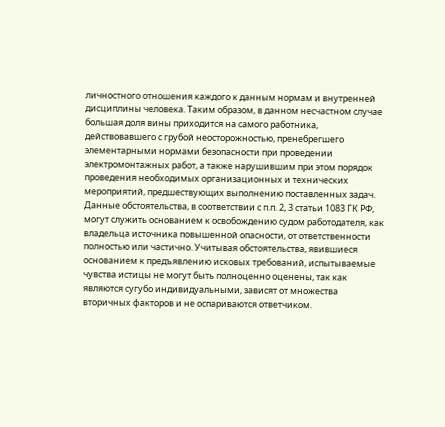личностного отношения каждого к данным нормам и внутренней дисциплины человека. Таким образом, в данном несчастном случае большая доля вины приходится на самого работника, действовавшего с грубой неосторожностью, пренебрегшего элементарными нормами безопасности при проведении электромонтажных работ, а также нарушившим при этом порядок проведения необходимых организационных и технических мероприятий, предшествующих выполнению поставленных задач. Данные обстоятельства, в соответствии с п.п. 2, 3 статьи 1083 ГК РФ, могут служить основанием к освобождению судом работодателя, как владельца источника повышенной опасности, от ответственности полностью или частично. Учитывая обстоятельства, явившиеся основанием к предъявлению исковых требований, испытываемые чувства истицы не могут быть полноценно оценены, так как являются сугубо индивидуальными, зависят от множества вторичных факторов и не оспариваются ответчиком.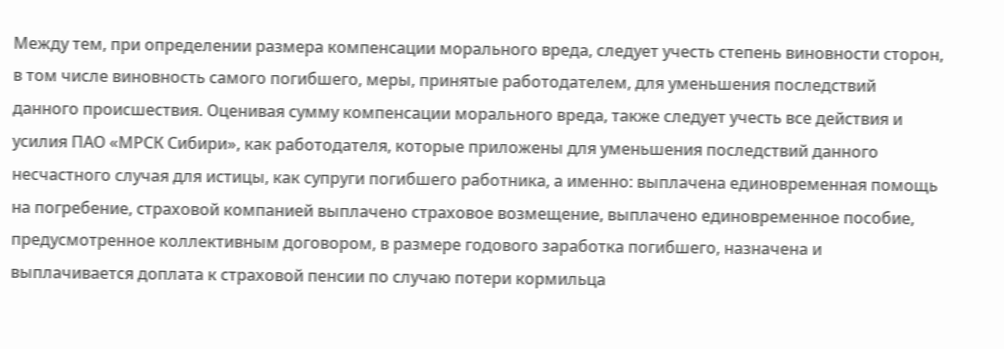Между тем, при определении размера компенсации морального вреда, следует учесть степень виновности сторон, в том числе виновность самого погибшего, меры, принятые работодателем, для уменьшения последствий данного происшествия. Оценивая сумму компенсации морального вреда, также следует учесть все действия и усилия ПАО «МРСК Сибири», как работодателя, которые приложены для уменьшения последствий данного несчастного случая для истицы, как супруги погибшего работника, а именно: выплачена единовременная помощь на погребение, страховой компанией выплачено страховое возмещение, выплачено единовременное пособие, предусмотренное коллективным договором, в размере годового заработка погибшего, назначена и выплачивается доплата к страховой пенсии по случаю потери кормильца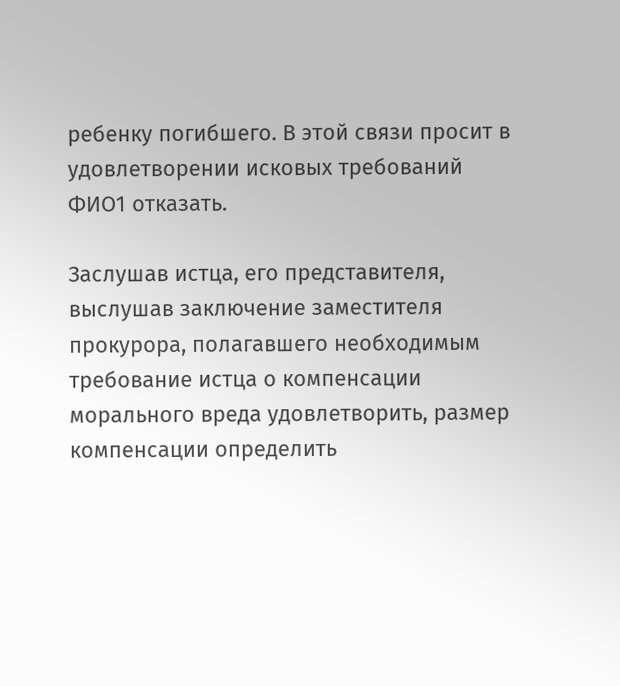ребенку погибшего. В этой связи просит в удовлетворении исковых требований ФИО1 отказать.

Заслушав истца, его представителя, выслушав заключение заместителя прокурора, полагавшего необходимым требование истца о компенсации морального вреда удовлетворить, размер компенсации определить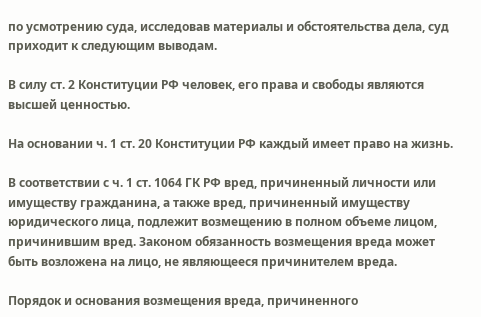по усмотрению суда, исследовав материалы и обстоятельства дела, суд приходит к следующим выводам.

В силу ст. 2 Конституции РФ человек, его права и свободы являются высшей ценностью.

На основании ч. 1 ст. 20 Конституции РФ каждый имеет право на жизнь.

В соответствии с ч. 1 ст. 1064 ГК РФ вред, причиненный личности или имуществу гражданина, а также вред, причиненный имуществу юридического лица, подлежит возмещению в полном объеме лицом, причинившим вред. Законом обязанность возмещения вреда может быть возложена на лицо, не являющееся причинителем вреда.

Порядок и основания возмещения вреда, причиненного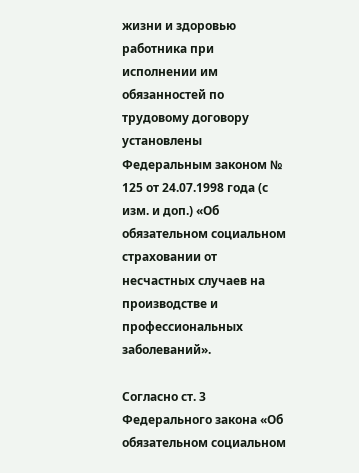жизни и здоровью работника при исполнении им обязанностей по трудовому договору установлены Федеральным законом № 125 от 24.07.1998 года (с изм. и доп.) «Об обязательном социальном страховании от несчастных случаев на производстве и профессиональных заболеваний».

Согласно ст. 3 Федерального закона «Об обязательном социальном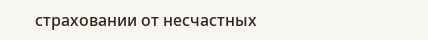страховании от несчастных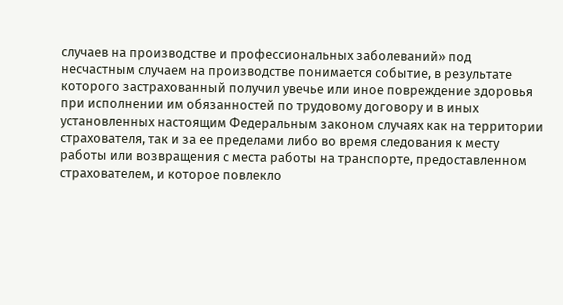случаев на производстве и профессиональных заболеваний» под несчастным случаем на производстве понимается событие, в результате которого застрахованный получил увечье или иное повреждение здоровья при исполнении им обязанностей по трудовому договору и в иных установленных настоящим Федеральным законом случаях как на территории страхователя, так и за ее пределами либо во время следования к месту работы или возвращения с места работы на транспорте, предоставленном страхователем, и которое повлекло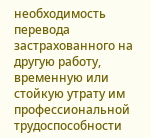необходимость перевода застрахованного на другую работу, временную или стойкую утрату им профессиональной трудоспособности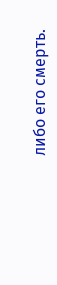либо его смерть.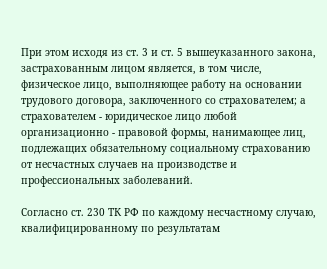При этом исходя из ст. 3 и ст. 5 вышеуказанного закона, застрахованным лицом является, в том числе, физическое лицо, выполняющее работу на основании трудового договора, заключенного со страхователем; а страхователем - юридическое лицо любой организационно - правовой формы, нанимающее лиц, подлежащих обязательному социальному страхованию от несчастных случаев на производстве и профессиональных заболеваний.

Согласно ст. 230 ТК РФ по каждому несчастному случаю, квалифицированному по результатам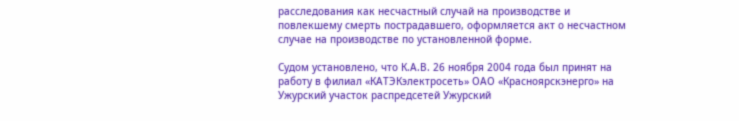расследования как несчастный случай на производстве и повлекшему смерть пострадавшего, оформляется акт о несчастном случае на производстве по установленной форме.

Судом установлено, что К.А.В. 26 ноября 2004 года был принят на работу в филиал «КАТЭКэлектросеть» ОАО «Красноярскэнерго» на Ужурский участок распредсетей Ужурский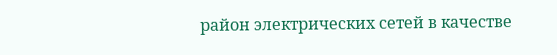район электрических сетей в качестве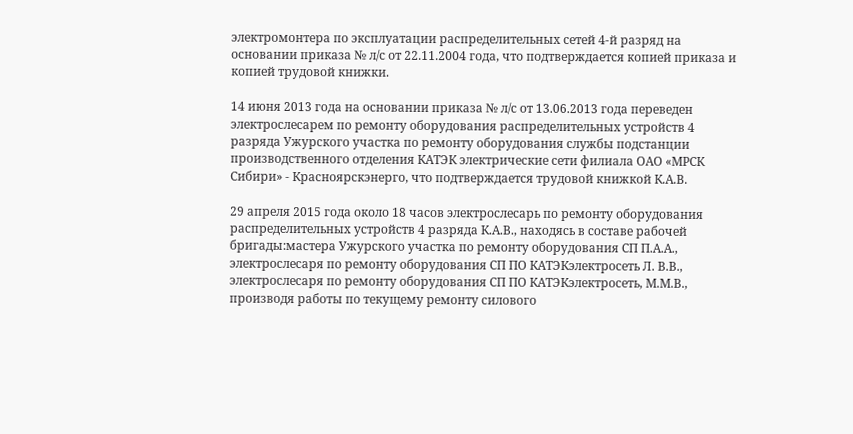электромонтера по эксплуатации распределительных сетей 4-й разряд на основании приказа № л/с от 22.11.2004 года, что подтверждается копией приказа и копией трудовой книжки.

14 июня 2013 года на основании приказа № л/с от 13.06.2013 года переведен электрослесарем по ремонту оборудования распределительных устройств 4 разряда Ужурского участка по ремонту оборудования службы подстанции производственного отделения КАТЭК электрические сети филиала ОАО «МРСК Сибири» - Красноярскэнерго, что подтверждается трудовой книжкой К.А.В.

29 апреля 2015 года около 18 часов электрослесарь по ремонту оборудования распределительных устройств 4 разряда К.А.В., находясь в составе рабочей бригады:мастера Ужурского участка по ремонту оборудования СП П.А.А., электрослесаря по ремонту оборудования СП ПО КАТЭКэлектросеть Л. В.В., электрослесаря по ремонту оборудования СП ПО КАТЭКэлектросеть, М.М.В., производя работы по текущему ремонту силового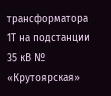трансформатора 1Т на подстанции 35 кВ № «Крутоярская»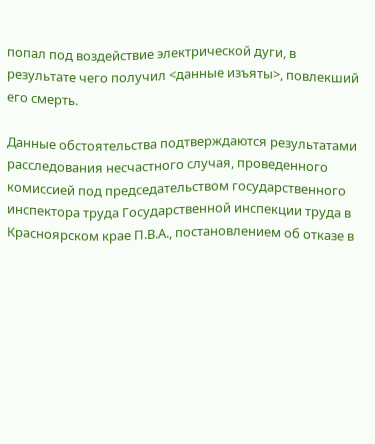попал под воздействие электрической дуги, в результате чего получил <данные изъяты>, повлекший его смерть.

Данные обстоятельства подтверждаются результатами расследования несчастного случая, проведенного комиссией под председательством государственного инспектора труда Государственной инспекции труда в Красноярском крае П.В.А., постановлением об отказе в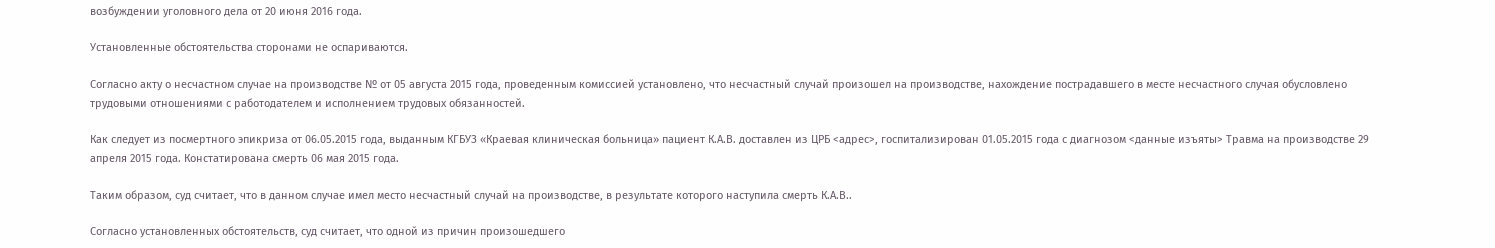возбуждении уголовного дела от 20 июня 2016 года.

Установленные обстоятельства сторонами не оспариваются.

Согласно акту о несчастном случае на производстве № от 05 августа 2015 года, проведенным комиссией установлено, что несчастный случай произошел на производстве, нахождение пострадавшего в месте несчастного случая обусловлено трудовыми отношениями с работодателем и исполнением трудовых обязанностей.

Как следует из посмертного эпикриза от 06.05.2015 года, выданным КГБУЗ «Краевая клиническая больница» пациент К.А.В. доставлен из ЦРБ <адрес>, госпитализирован 01.05.2015 года с диагнозом <данные изъяты> Травма на производстве 29 апреля 2015 года. Констатирована смерть 06 мая 2015 года.

Таким образом, суд считает, что в данном случае имел место несчастный случай на производстве, в результате которого наступила смерть К.А.В..

Согласно установленных обстоятельств, суд считает, что одной из причин произошедшего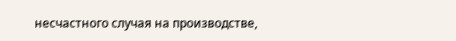несчастного случая на производстве,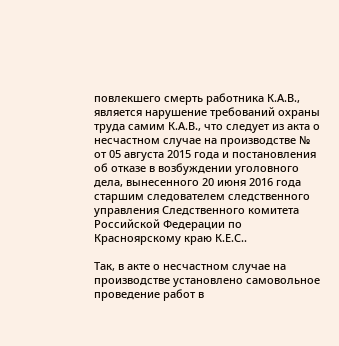повлекшего смерть работника К.А.В., является нарушение требований охраны труда самим К.А.В., что следует из акта о несчастном случае на производстве № от 05 августа 2015 года и постановления об отказе в возбуждении уголовного дела, вынесенного 20 июня 2016 года старшим следователем следственного управления Следственного комитета Российской Федерации по Красноярскому краю К.Е.С..

Так, в акте о несчастном случае на производстве установлено самовольное проведение работ в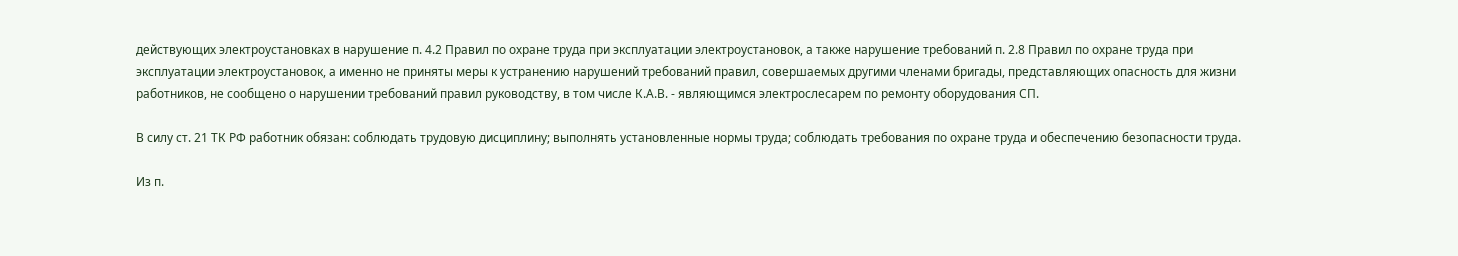действующих электроустановках в нарушение п. 4.2 Правил по охране труда при эксплуатации электроустановок, а также нарушение требований п. 2.8 Правил по охране труда при эксплуатации электроустановок, а именно не приняты меры к устранению нарушений требований правил, совершаемых другими членами бригады, представляющих опасность для жизни работников, не сообщено о нарушении требований правил руководству, в том числе К.А.В. - являющимся электрослесарем по ремонту оборудования СП.

В силу ст. 21 ТК РФ работник обязан: соблюдать трудовую дисциплину; выполнять установленные нормы труда; соблюдать требования по охране труда и обеспечению безопасности труда.

Из п.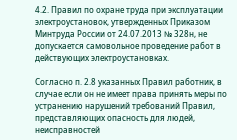4.2. Правил по охране труда при эксплуатации электроустановок, утвержденных Приказом Минтруда России от 24.07.2013 № 328н, не допускается самовольное проведение работ в действующих электроустановках.

Согласно п. 2.8 указанных Правил работник, в случае если он не имеет права принять меры по устранению нарушений требований Правил, представляющих опасность для людей, неисправностей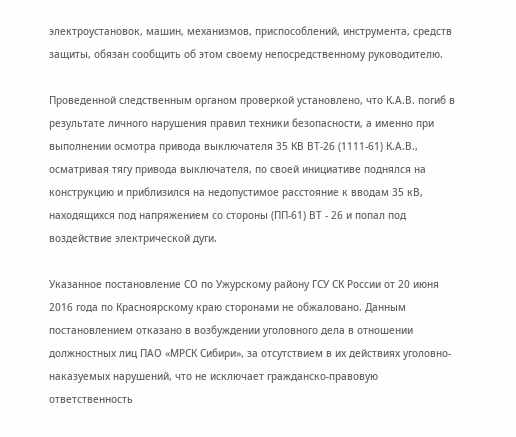электроустановок, машин, механизмов, приспособлений, инструмента, средств защиты, обязан сообщить об этом своему непосредственному руководителю.

Проведенной следственным органом проверкой установлено, что К.А.В. погиб в результате личного нарушения правил техники безопасности, а именно при выполнении осмотра привода выключателя 35 КВ ВТ-26 (1111-61) К.А.В., осматривая тягу привода выключателя, по своей инициативе поднялся на конструкцию и приблизился на недопустимое расстояние к вводам 35 кВ, находящихся под напряжением со стороны (ПП-61) ВТ - 26 и попал под воздействие электрической дуги.

Указанное постановление СО по Ужурскому району ГСУ СК России от 20 июня 2016 года по Красноярскому краю сторонами не обжаловано. Данным постановлением отказано в возбуждении уголовного дела в отношении должностных лиц ПАО «МРСК Сибири», за отсутствием в их действиях уголовно-наказуемых нарушений, что не исключает гражданско-правовую ответственность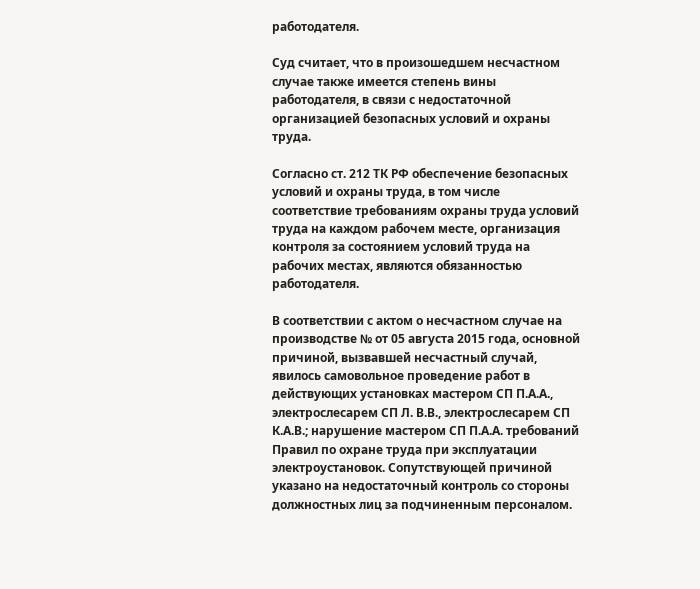работодателя.

Суд считает, что в произошедшем несчастном случае также имеется степень вины работодателя, в связи с недостаточной организацией безопасных условий и охраны труда.

Согласно ст. 212 ТК РФ обеспечение безопасных условий и охраны труда, в том числе соответствие требованиям охраны труда условий труда на каждом рабочем месте, организация контроля за состоянием условий труда на рабочих местах, являются обязанностью работодателя.

В соответствии с актом о несчастном случае на производстве № от 05 августа 2015 года, основной причиной, вызвавшей несчастный случай, явилось самовольное проведение работ в действующих установках мастером СП П.А.А., электрослесарем СП Л. В.В., электрослесарем СП К.А.В.; нарушение мастером СП П.А.А. требований Правил по охране труда при эксплуатации электроустановок. Сопутствующей причиной указано на недостаточный контроль со стороны должностных лиц за подчиненным персоналом.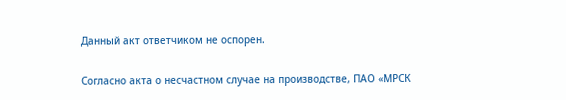Данный акт ответчиком не оспорен.

Согласно акта о несчастном случае на производстве, ПАО «МРСК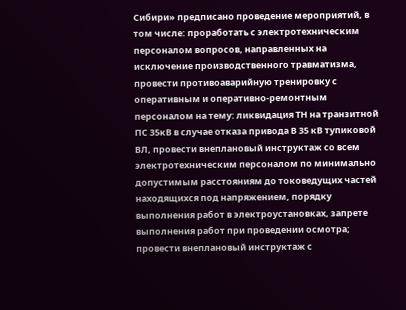Сибири» предписано проведение мероприятий, в том числе: проработать с электротехническим персоналом вопросов, направленных на исключение производственного травматизма, провести противоаварийную тренировку с оперативным и оперативно-ремонтным персоналом на тему: ликвидация ТН на транзитной ПС 35кВ в случае отказа привода В 35 кВ тупиковой ВЛ, провести внеплановый инструктаж со всем электротехническим персоналом по минимально допустимым расстояниям до токоведущих частей находящихся под напряжением, порядку выполнения работ в электроустановках, запрете выполнения работ при проведении осмотра; провести внеплановый инструктаж с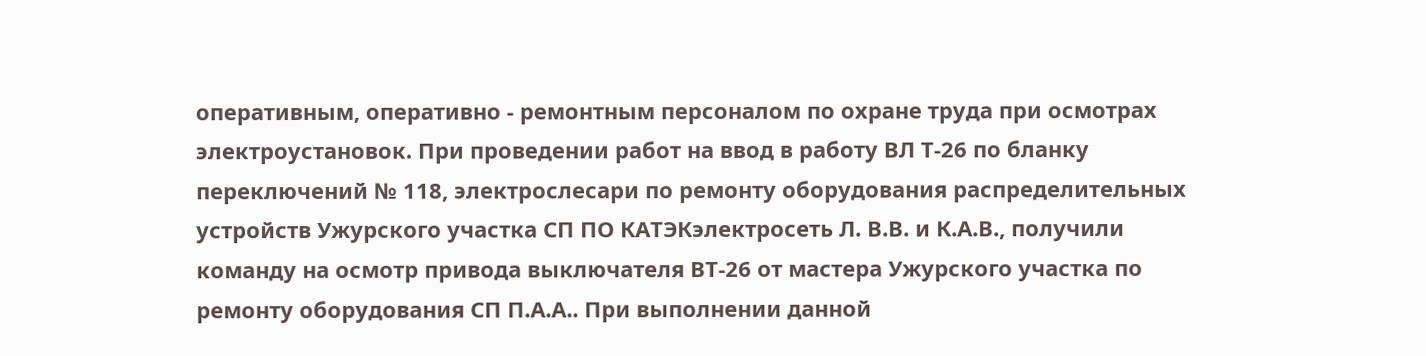оперативным, оперативно - ремонтным персоналом по охране труда при осмотрах электроустановок. При проведении работ на ввод в работу ВЛ Т-26 по бланку переключений № 118, электрослесари по ремонту оборудования распределительных устройств Ужурского участка СП ПО КАТЭКэлектросеть Л. В.В. и К.А.В., получили команду на осмотр привода выключателя ВТ-26 от мастера Ужурского участка по ремонту оборудования СП П.А.А.. При выполнении данной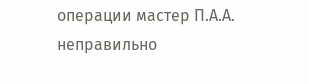операции мастер П.А.А. неправильно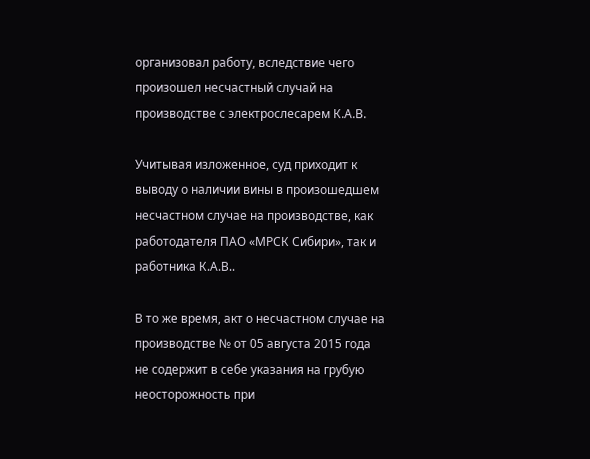организовал работу, вследствие чего произошел несчастный случай на производстве с электрослесарем К.А.В.

Учитывая изложенное, суд приходит к выводу о наличии вины в произошедшем несчастном случае на производстве, как работодателя ПАО «МРСК Сибири», так и работника К.А.В..

В то же время, акт о несчастном случае на производстве № от 05 августа 2015 года не содержит в себе указания на грубую неосторожность при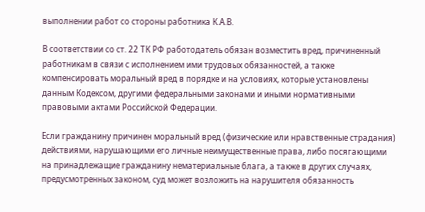выполнении работ со стороны работника К.А.В.

В соответствии со ст. 22 ТК РФ работодатель обязан возместить вред, причиненный работникам в связи с исполнением ими трудовых обязанностей, а также компенсировать моральный вред в порядке и на условиях, которые установлены данным Кодексом, другими федеральными законами и иными нормативными правовыми актами Российской Федерации.

Если гражданину причинен моральный вред (физические или нравственные страдания) действиями, нарушающими его личные неимущественные права, либо посягающими на принадлежащие гражданину нематериальные блага, а также в других случаях, предусмотренных законом, суд может возложить на нарушителя обязанность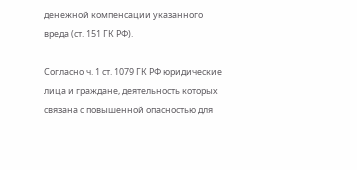денежной компенсации указанного вреда (ст. 151 ГК РФ).

Согласно ч. 1 ст. 1079 ГК РФ юридические лица и граждане, деятельность которых связана с повышенной опасностью для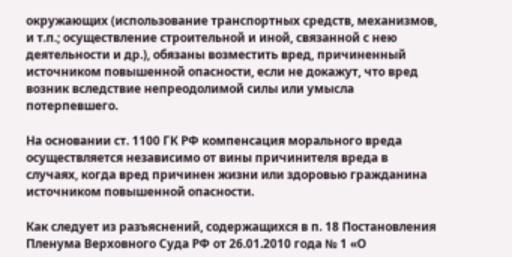окружающих (использование транспортных средств, механизмов, и т.п.; осуществление строительной и иной, связанной с нею деятельности и др.), обязаны возместить вред, причиненный источником повышенной опасности, если не докажут, что вред возник вследствие непреодолимой силы или умысла потерпевшего.

На основании ст. 1100 ГК РФ компенсация морального вреда осуществляется независимо от вины причинителя вреда в случаях, когда вред причинен жизни или здоровью гражданина источником повышенной опасности.

Как следует из разъяснений, содержащихся в п. 18 Постановления Пленума Верховного Суда РФ от 26.01.2010 года № 1 «О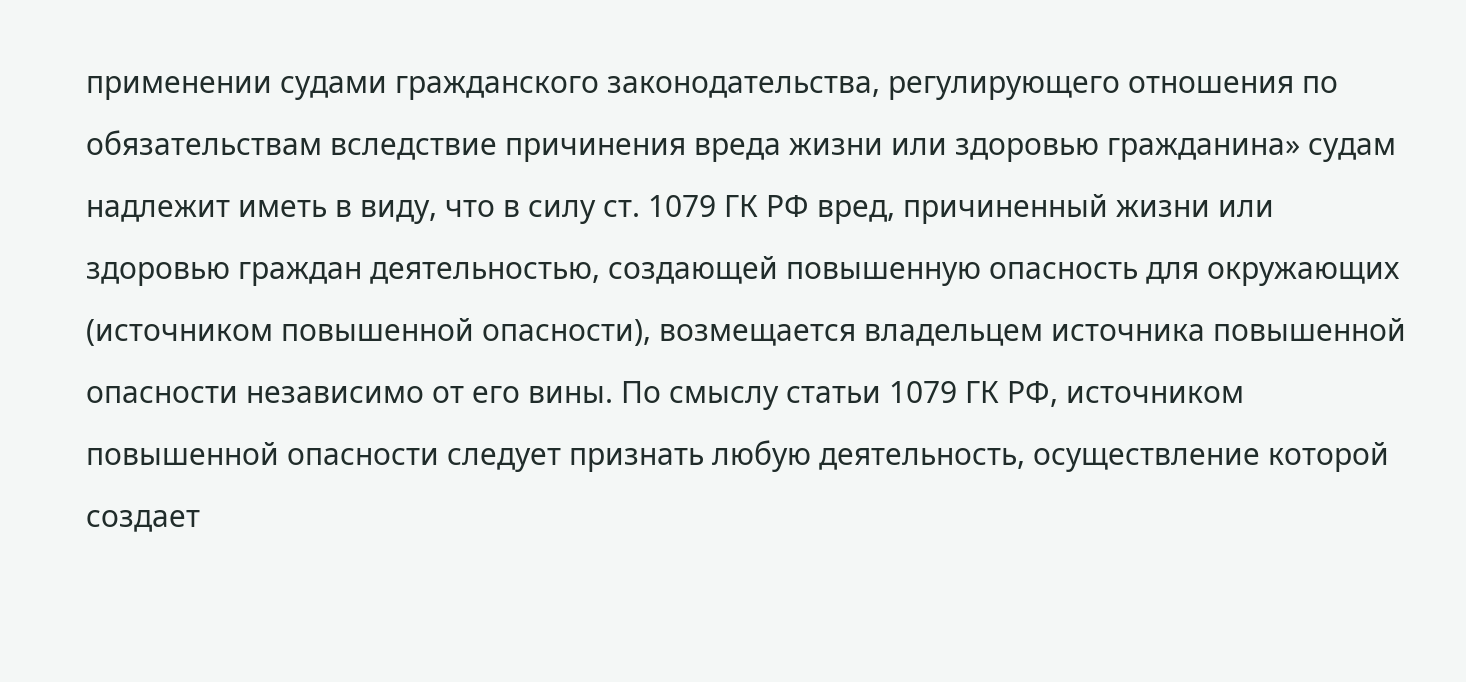применении судами гражданского законодательства, регулирующего отношения по обязательствам вследствие причинения вреда жизни или здоровью гражданина» судам надлежит иметь в виду, что в силу ст. 1079 ГК РФ вред, причиненный жизни или здоровью граждан деятельностью, создающей повышенную опасность для окружающих (источником повышенной опасности), возмещается владельцем источника повышенной опасности независимо от его вины. По смыслу статьи 1079 ГК РФ, источником повышенной опасности следует признать любую деятельность, осуществление которой создает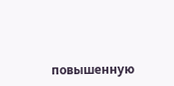повышенную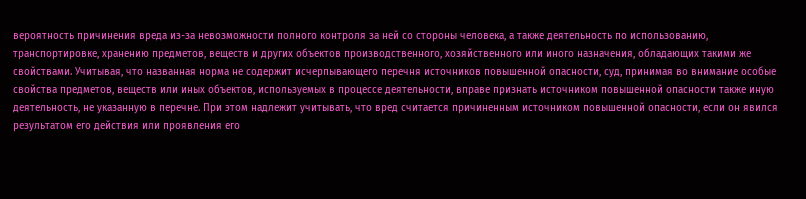вероятность причинения вреда из-за невозможности полного контроля за ней со стороны человека, а также деятельность по использованию, транспортировке, хранению предметов, веществ и других объектов производственного, хозяйственного или иного назначения, обладающих такими же свойствами. Учитывая, что названная норма не содержит исчерпывающего перечня источников повышенной опасности, суд, принимая во внимание особые свойства предметов, веществ или иных объектов, используемых в процессе деятельности, вправе признать источником повышенной опасности также иную деятельность, не указанную в перечне. При этом надлежит учитывать, что вред считается причиненным источником повышенной опасности, если он явился результатом его действия или проявления его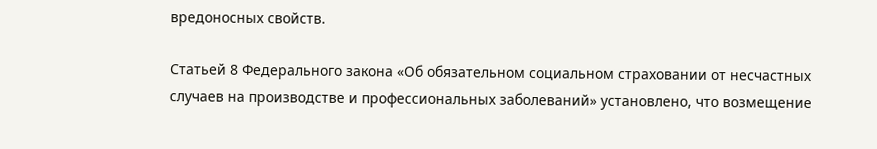вредоносных свойств.

Статьей 8 Федерального закона «Об обязательном социальном страховании от несчастных случаев на производстве и профессиональных заболеваний» установлено, что возмещение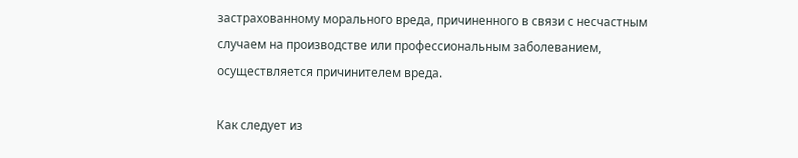застрахованному морального вреда, причиненного в связи с несчастным случаем на производстве или профессиональным заболеванием, осуществляется причинителем вреда.

Как следует из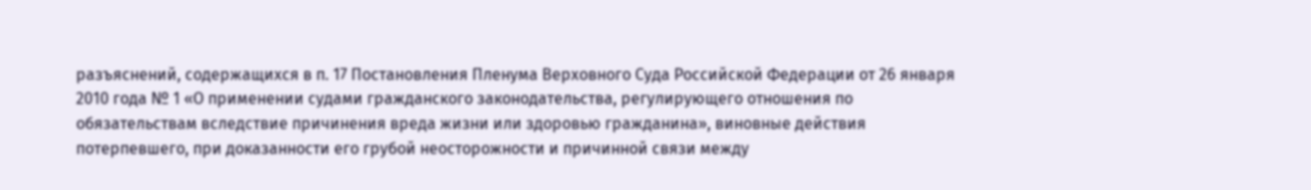разъяснений, содержащихся в п. 17 Постановления Пленума Верховного Суда Российской Федерации от 26 января 2010 года № 1 «О применении судами гражданского законодательства, регулирующего отношения по обязательствам вследствие причинения вреда жизни или здоровью гражданина», виновные действия потерпевшего, при доказанности его грубой неосторожности и причинной связи между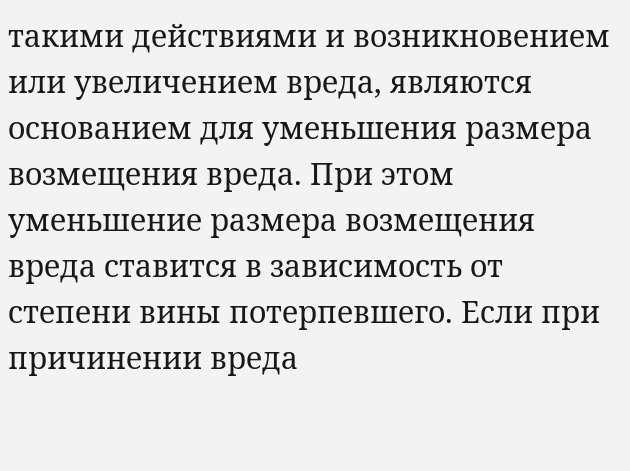такими действиями и возникновением или увеличением вреда, являются основанием для уменьшения размера возмещения вреда. При этом уменьшение размера возмещения вреда ставится в зависимость от степени вины потерпевшего. Если при причинении вреда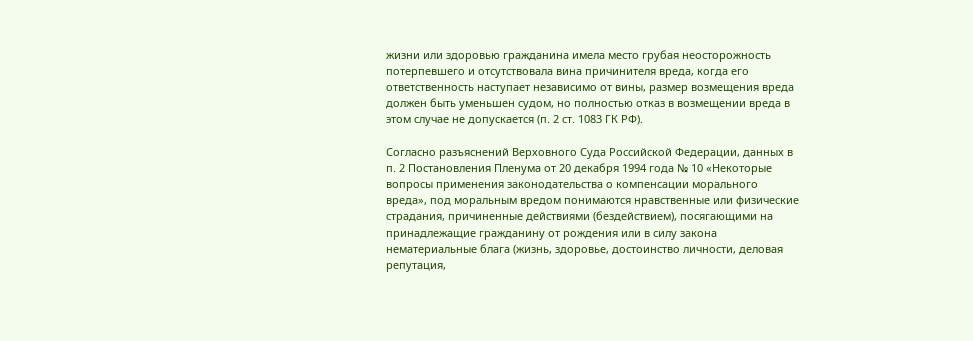жизни или здоровью гражданина имела место грубая неосторожность потерпевшего и отсутствовала вина причинителя вреда, когда его ответственность наступает независимо от вины, размер возмещения вреда должен быть уменьшен судом, но полностью отказ в возмещении вреда в этом случае не допускается (п. 2 ст. 1083 ГК РФ).

Согласно разъяснений Верховного Суда Российской Федерации, данных в п. 2 Постановления Пленума от 20 декабря 1994 года № 10 «Некоторые вопросы применения законодательства о компенсации морального вреда», под моральным вредом понимаются нравственные или физические страдания, причиненные действиями (бездействием), посягающими на принадлежащие гражданину от рождения или в силу закона нематериальные блага (жизнь, здоровье, достоинство личности, деловая репутация,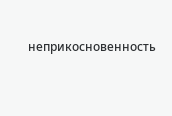неприкосновенность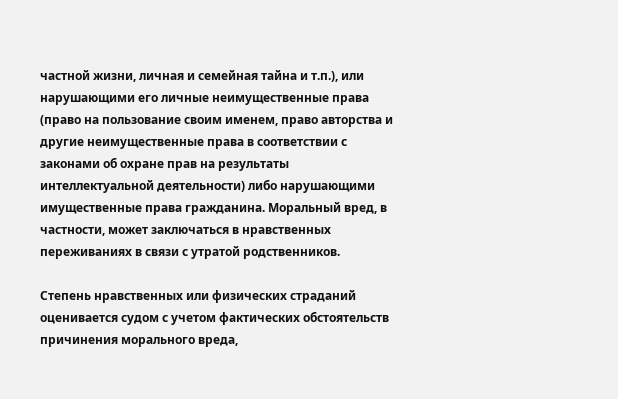частной жизни, личная и семейная тайна и т.п.), или нарушающими его личные неимущественные права (право на пользование своим именем, право авторства и другие неимущественные права в соответствии с законами об охране прав на результаты интеллектуальной деятельности) либо нарушающими имущественные права гражданина. Моральный вред, в частности, может заключаться в нравственных переживаниях в связи с утратой родственников.

Степень нравственных или физических страданий оценивается судом с учетом фактических обстоятельств причинения морального вреда,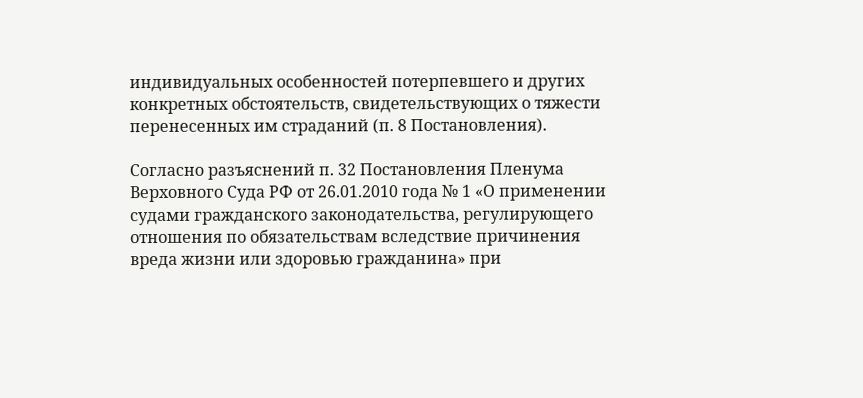индивидуальных особенностей потерпевшего и других конкретных обстоятельств, свидетельствующих о тяжести перенесенных им страданий (п. 8 Постановления).

Согласно разъяснений п. 32 Постановления Пленума Верховного Суда РФ от 26.01.2010 года № 1 «О применении судами гражданского законодательства, регулирующего отношения по обязательствам вследствие причинения вреда жизни или здоровью гражданина» при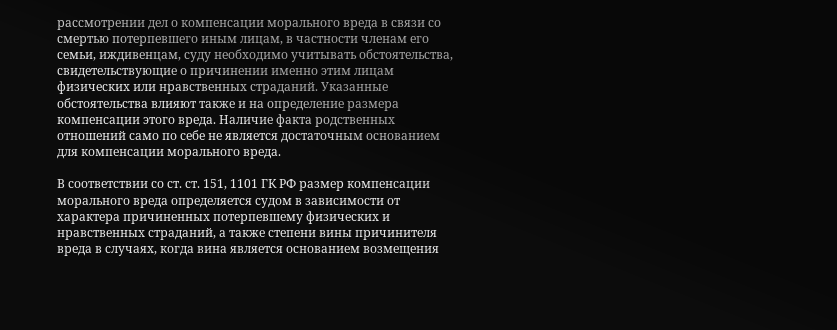рассмотрении дел о компенсации морального вреда в связи со смертью потерпевшего иным лицам, в частности членам его семьи, иждивенцам, суду необходимо учитывать обстоятельства, свидетельствующие о причинении именно этим лицам физических или нравственных страданий. Указанные обстоятельства влияют также и на определение размера компенсации этого вреда. Наличие факта родственных отношений само по себе не является достаточным основанием для компенсации морального вреда.

В соответствии со ст. ст. 151, 1101 ГК РФ размер компенсации морального вреда определяется судом в зависимости от характера причиненных потерпевшему физических и нравственных страданий, а также степени вины причинителя вреда в случаях, когда вина является основанием возмещения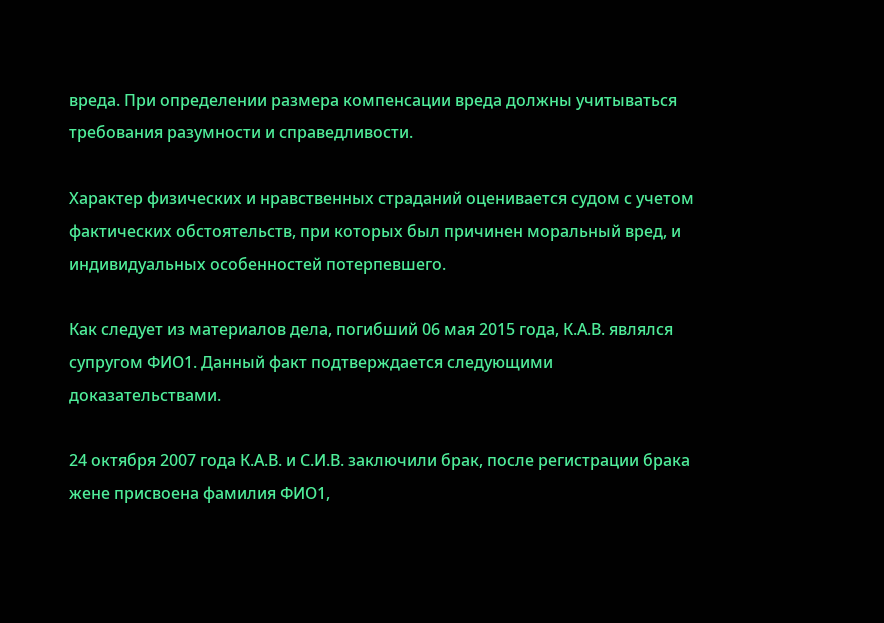вреда. При определении размера компенсации вреда должны учитываться требования разумности и справедливости.

Характер физических и нравственных страданий оценивается судом с учетом фактических обстоятельств, при которых был причинен моральный вред, и индивидуальных особенностей потерпевшего.

Как следует из материалов дела, погибший 06 мая 2015 года, К.А.В. являлся супругом ФИО1. Данный факт подтверждается следующими доказательствами.

24 октября 2007 года К.А.В. и С.И.В. заключили брак, после регистрации брака жене присвоена фамилия ФИО1,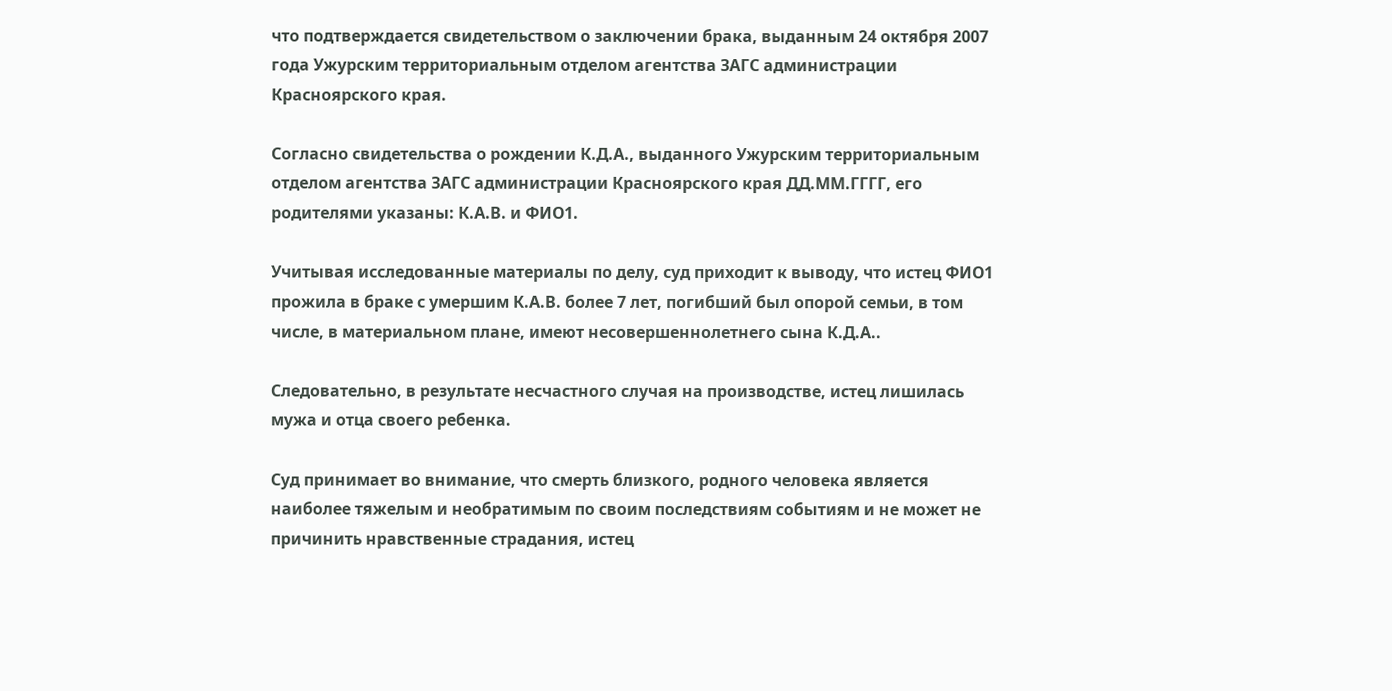что подтверждается свидетельством о заключении брака, выданным 24 октября 2007 года Ужурским территориальным отделом агентства ЗАГС администрации Красноярского края.

Согласно свидетельства о рождении К.Д.А., выданного Ужурским территориальным отделом агентства ЗАГС администрации Красноярского края ДД.ММ.ГГГГ, его родителями указаны: К.А.В. и ФИО1.

Учитывая исследованные материалы по делу, суд приходит к выводу, что истец ФИО1 прожила в браке с умершим К.А.В. более 7 лет, погибший был опорой семьи, в том числе, в материальном плане, имеют несовершеннолетнего сына К.Д.А..

Следовательно, в результате несчастного случая на производстве, истец лишилась мужа и отца своего ребенка.

Суд принимает во внимание, что смерть близкого, родного человека является наиболее тяжелым и необратимым по своим последствиям событиям и не может не причинить нравственные страдания, истец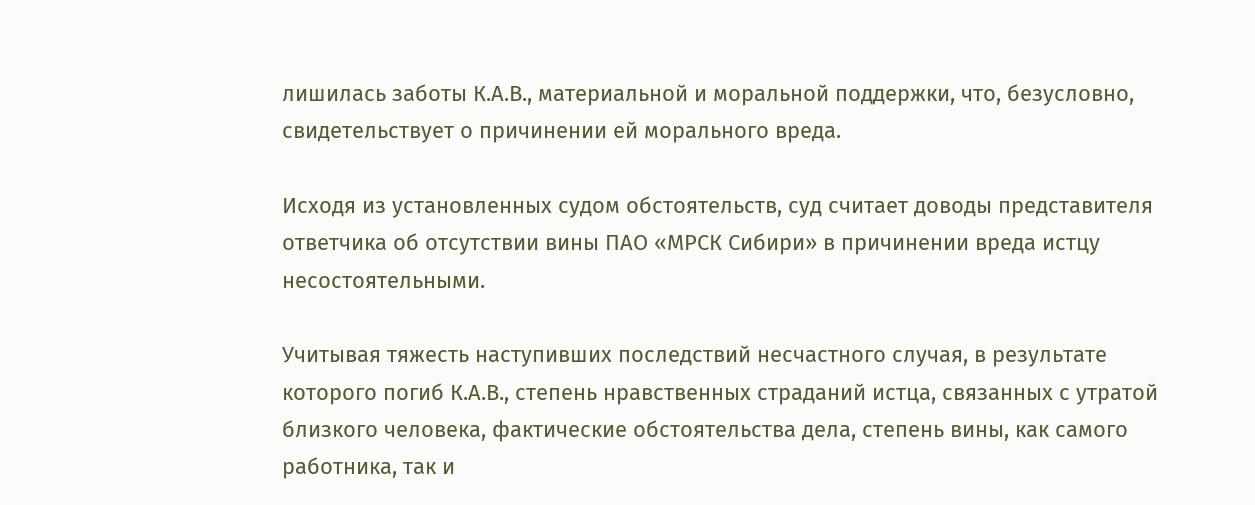лишилась заботы К.А.В., материальной и моральной поддержки, что, безусловно, свидетельствует о причинении ей морального вреда.

Исходя из установленных судом обстоятельств, суд считает доводы представителя ответчика об отсутствии вины ПАО «МРСК Сибири» в причинении вреда истцу несостоятельными.

Учитывая тяжесть наступивших последствий несчастного случая, в результате которого погиб К.А.В., степень нравственных страданий истца, связанных с утратой близкого человека, фактические обстоятельства дела, степень вины, как самого работника, так и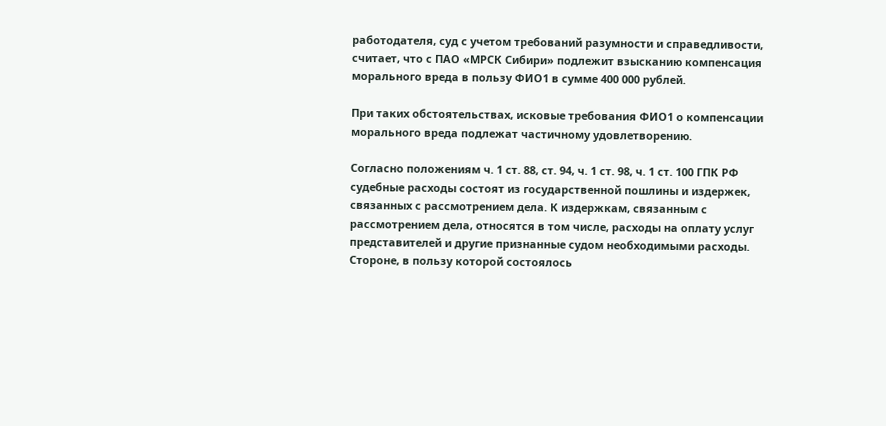работодателя, суд с учетом требований разумности и справедливости, считает, что с ПАО «МРСК Сибири» подлежит взысканию компенсация морального вреда в пользу ФИО1 в сумме 400 000 рублей.

При таких обстоятельствах, исковые требования ФИО1 о компенсации морального вреда подлежат частичному удовлетворению.

Согласно положениям ч. 1 ст. 88, ст. 94, ч. 1 ст. 98, ч. 1 ст. 100 ГПК РФ судебные расходы состоят из государственной пошлины и издержек, связанных с рассмотрением дела. К издержкам, связанным с рассмотрением дела, относятся в том числе, расходы на оплату услуг представителей и другие признанные судом необходимыми расходы. Стороне, в пользу которой состоялось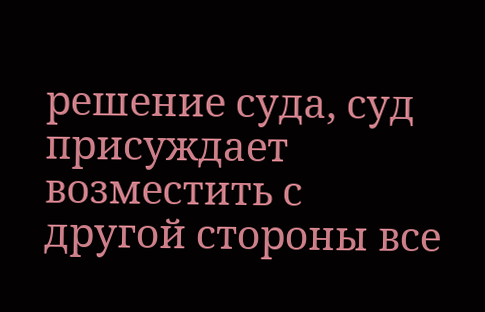решение суда, суд присуждает возместить с другой стороны все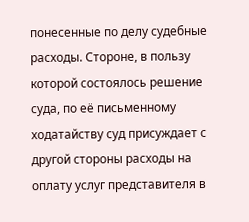понесенные по делу судебные расходы. Стороне, в пользу которой состоялось решение суда, по её письменному ходатайству суд присуждает с другой стороны расходы на оплату услуг представителя в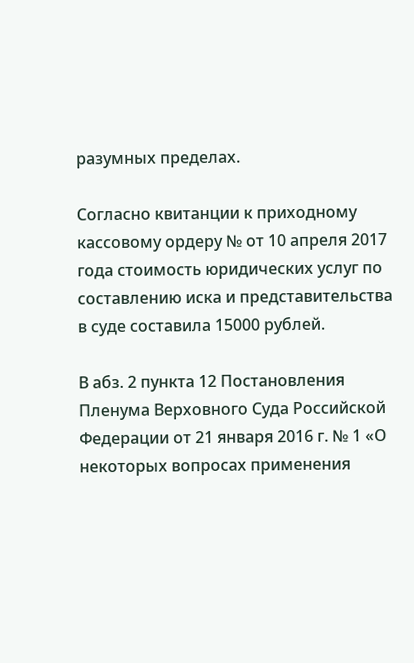разумных пределах.

Согласно квитанции к приходному кассовому ордеру № от 10 апреля 2017 года стоимость юридических услуг по составлению иска и представительства в суде составила 15000 рублей.

В абз. 2 пункта 12 Постановления Пленума Верховного Суда Российской Федерации от 21 января 2016 г. № 1 «О некоторых вопросах применения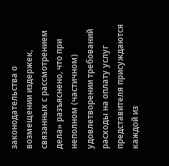законодательства о возмещении издержек, связанных с рассмотрением дела» разъяснено, что при неполном (частичном) удовлетворении требований расходы на оплату услуг представителя присуждаются каждой из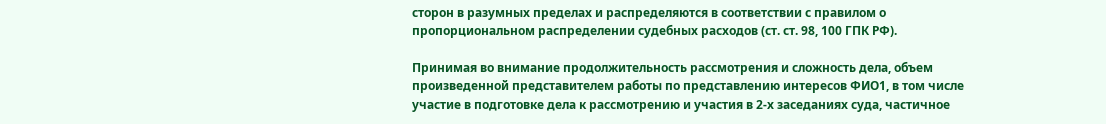сторон в разумных пределах и распределяются в соответствии с правилом о пропорциональном распределении судебных расходов (ст. ст. 98, 100 ГПК РФ).

Принимая во внимание продолжительность рассмотрения и сложность дела, объем произведенной представителем работы по представлению интересов ФИО1, в том числе участие в подготовке дела к рассмотрению и участия в 2-х заседаниях суда, частичное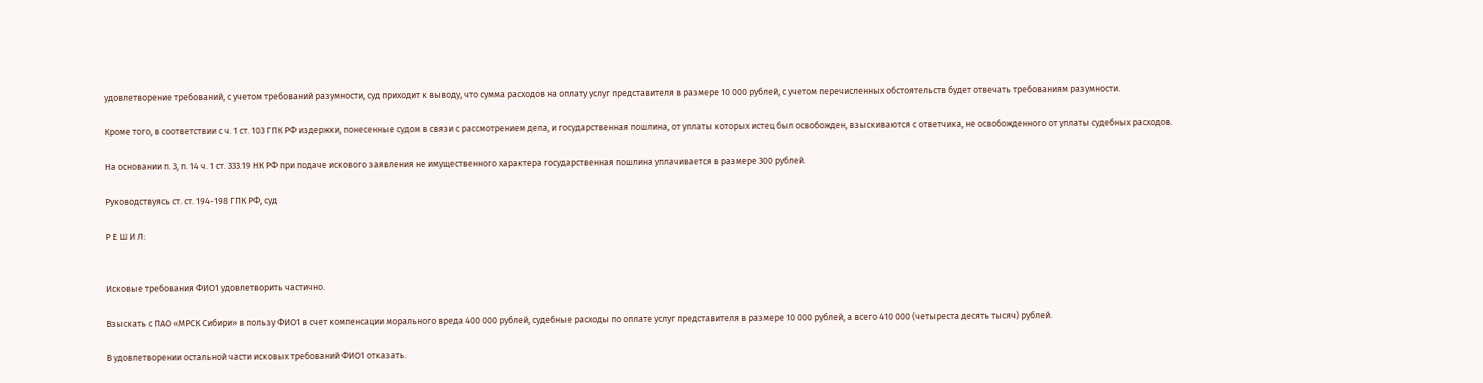удовлетворение требований, с учетом требований разумности, суд приходит к выводу, что сумма расходов на оплату услуг представителя в размере 10 000 рублей, с учетом перечисленных обстоятельств будет отвечать требованиям разумности.

Кроме того, в соответствии с ч. 1 ст. 103 ГПК РФ издержки, понесенные судом в связи с рассмотрением дела, и государственная пошлина, от уплаты которых истец был освобожден, взыскиваются с ответчика, не освобожденного от уплаты судебных расходов.

На основании п. 3, п. 14 ч. 1 ст. 333.19 НК РФ при подаче искового заявления не имущественного характера государственная пошлина уплачивается в размере 300 рублей.

Руководствуясь ст. ст. 194-198 ГПК РФ, суд

Р Е Ш И Л:


Исковые требования ФИО1 удовлетворить частично.

Взыскать с ПАО «МРСК Сибири» в пользу ФИО1 в счет компенсации морального вреда 400 000 рублей, судебные расходы по оплате услуг представителя в размере 10 000 рублей, а всего 410 000 (четыреста десять тысяч) рублей.

В удовлетворении остальной части исковых требований ФИО1 отказать.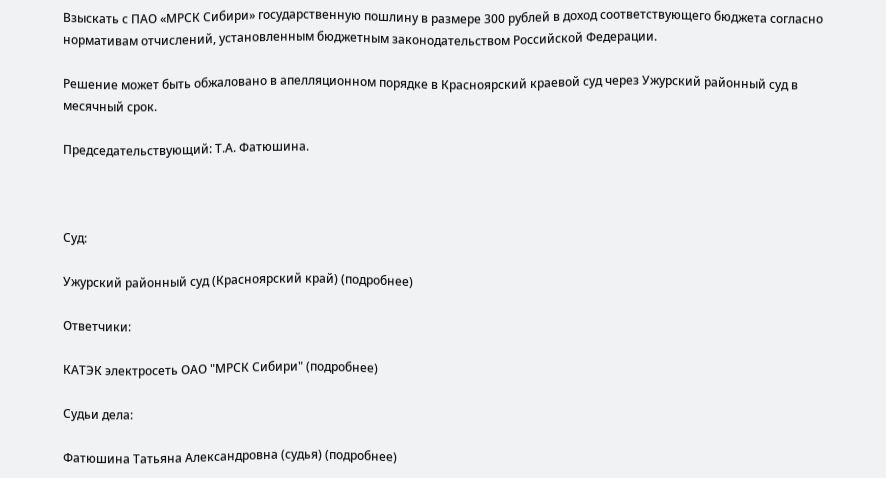Взыскать с ПАО «МРСК Сибири» государственную пошлину в размере 300 рублей в доход соответствующего бюджета согласно нормативам отчислений, установленным бюджетным законодательством Российской Федерации.

Решение может быть обжаловано в апелляционном порядке в Красноярский краевой суд через Ужурский районный суд в месячный срок.

Председательствующий: Т.А. Фатюшина.



Суд:

Ужурский районный суд (Красноярский край) (подробнее)

Ответчики:

КАТЭК электросеть ОАО "МРСК Сибири" (подробнее)

Судьи дела:

Фатюшина Татьяна Александровна (судья) (подробнее)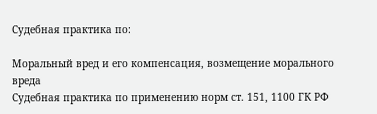Судебная практика по:

Моральный вред и его компенсация, возмещение морального вреда
Судебная практика по применению норм ст. 151, 1100 ГК РФ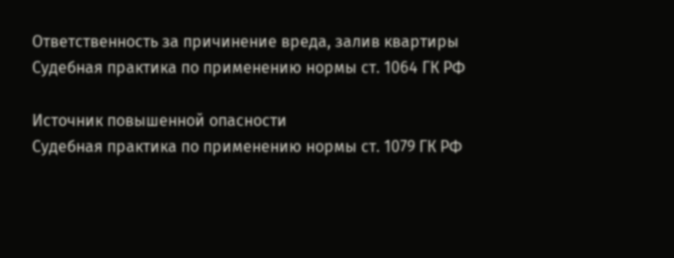Ответственность за причинение вреда, залив квартиры
Судебная практика по применению нормы ст. 1064 ГК РФ

Источник повышенной опасности
Судебная практика по применению нормы ст. 1079 ГК РФ